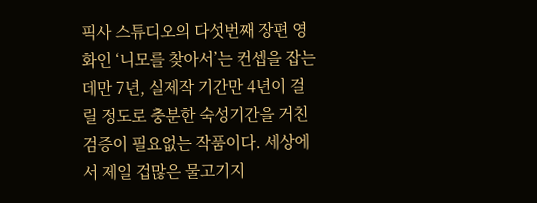픽사 스튜디오의 다섯번째 장편 영화인 ‘니모를 찾아서’는 컨셉을 잡는데만 7년, 실제작 기간만 4년이 걸릴 정도로 충분한 숙성기간을 거친 검증이 필요없는 작품이다. 세상에서 제일 겁많은 물고기지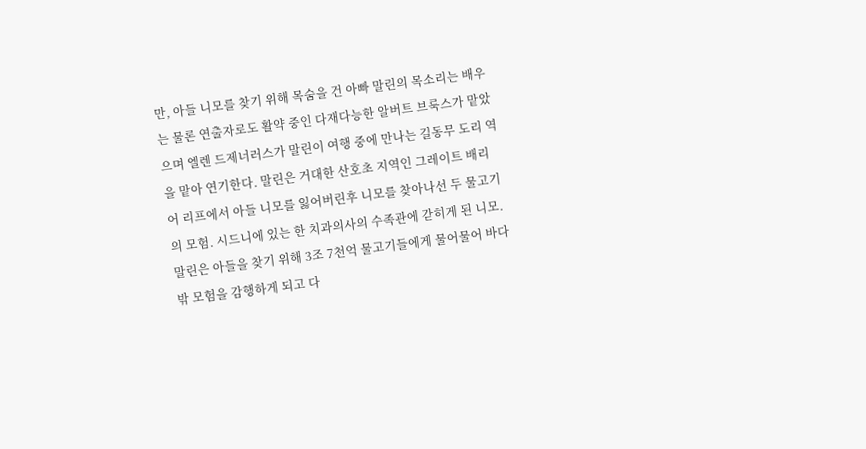만, 아들 니모를 찾기 위해 목숨을 건 아빠 말린의 목소리는 배우는 물론 연출자로도 활약 중인 다재다능한 알버트 브룩스가 맡았으며 엘렌 드제너러스가 말린이 여행 중에 만나는 길동무 도리 역을 맡아 연기한다. 말린은 거대한 산호초 지역인 그레이트 배리어 리프에서 아들 니모를 잃어버린후 니모를 찾아나선 두 물고기의 모험. 시드니에 있는 한 치과의사의 수족관에 갇히게 된 니모. 말린은 아들을 찾기 위해 3조 7천억 물고기들에게 물어물어 바다 밖 모험을 감행하게 되고 다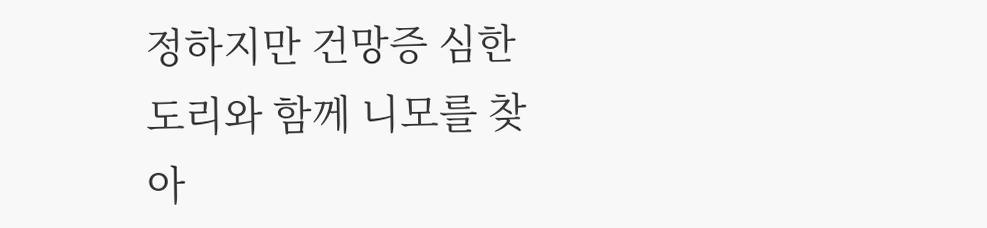정하지만 건망증 심한 도리와 함께 니모를 찾아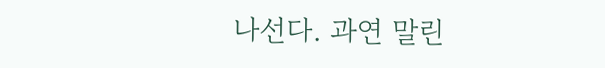나선다. 과연 말린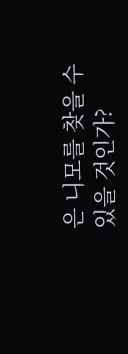은 니모를 찾을 수 있을 것인가?